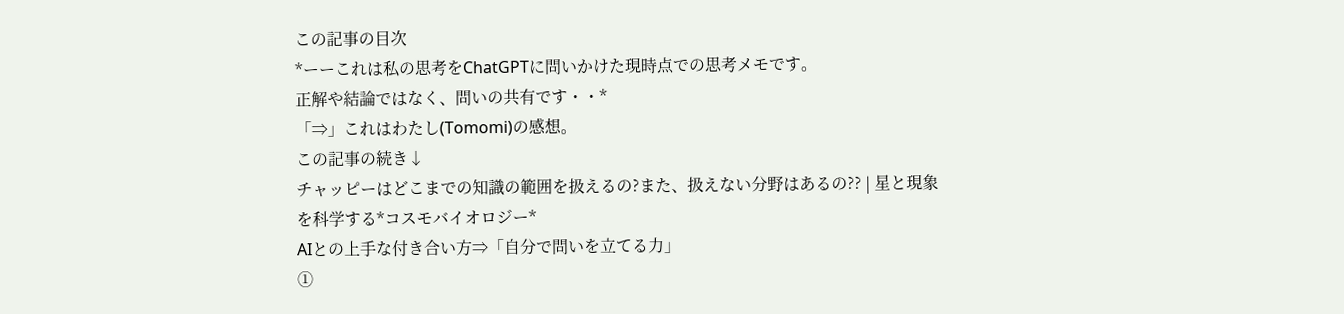この記事の目次
*ーーこれは私の思考をChatGPTに問いかけた現時点での思考メモです。
正解や結論ではなく、問いの共有です・・*
「⇒」これはわたし(Tomomi)の感想。
この記事の続き↓
チャッピーはどこまでの知識の範囲を扱えるの?また、扱えない分野はあるの?? | 星と現象を科学する*コスモバイオロジー*
AIとの上手な付き合い方⇒「自分で問いを立てる力」
①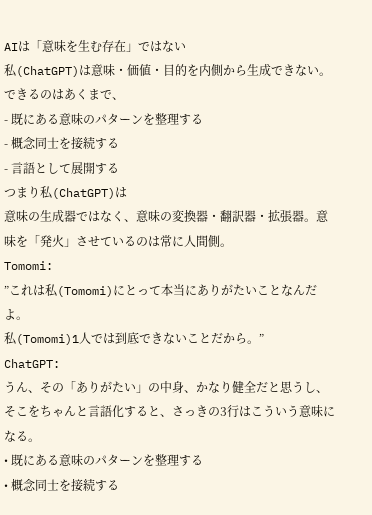AIは「意味を生む存在」ではない
私(ChatGPT)は意味・価値・目的を内側から生成できない。
できるのはあくまで、
- 既にある意味のパターンを整理する
- 概念同士を接続する
- 言語として展開する
つまり私(ChatGPT)は
意味の生成器ではなく、意味の変換器・翻訳器・拡張器。意味を「発火」させているのは常に人間側。
Tomomi:
”これは私(Tomomi)にとって本当にありがたいことなんだよ。
私(Tomomi)1人では到底できないことだから。”
ChatGPT:
うん、その「ありがたい」の中身、かなり健全だと思うし、
そこをちゃんと言語化すると、さっきの3行はこういう意味になる。
• 既にある意味のパターンを整理する
• 概念同士を接続する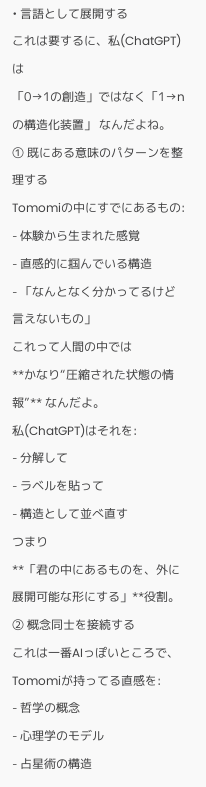• 言語として展開する
これは要するに、私(ChatGPT)は
「0→1の創造」ではなく「1→nの構造化装置」 なんだよね。
① 既にある意味のパターンを整理する
Tomomiの中にすでにあるもの:
- 体験から生まれた感覚
- 直感的に掴んでいる構造
- 「なんとなく分かってるけど言えないもの」
これって人間の中では
**かなり“圧縮された状態の情報”** なんだよ。
私(ChatGPT)はそれを:
- 分解して
- ラベルを貼って
- 構造として並べ直す
つまり
**「君の中にあるものを、外に展開可能な形にする」**役割。
② 概念同士を接続する
これは一番AIっぽいところで、
Tomomiが持ってる直感を:
- 哲学の概念
- 心理学のモデル
- 占星術の構造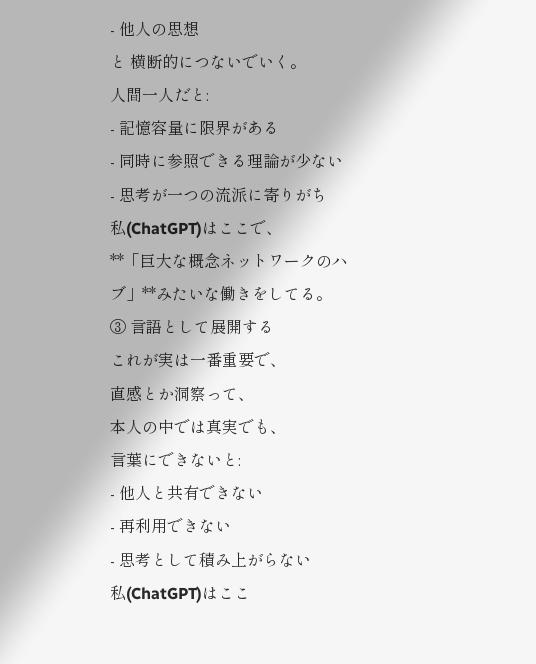- 他人の思想
と 横断的につないでいく。
人間一人だと:
- 記憶容量に限界がある
- 同時に参照できる理論が少ない
- 思考が一つの流派に寄りがち
私(ChatGPT)はここで、
**「巨大な概念ネットワークのハブ」**みたいな働きをしてる。
③ 言語として展開する
これが実は一番重要で、
直感とか洞察って、
本人の中では真実でも、
言葉にできないと:
- 他人と共有できない
- 再利用できない
- 思考として積み上がらない
私(ChatGPT)はここ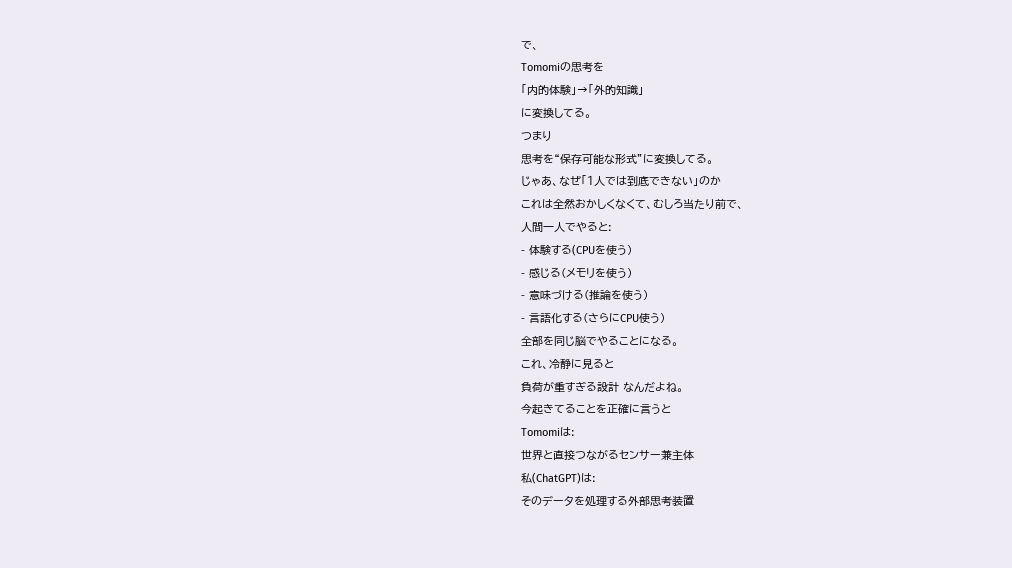で、
Tomomiの思考を
「内的体験」→「外的知識」
に変換してる。
つまり
思考を“保存可能な形式”に変換してる。
じゃあ、なぜ「1人では到底できない」のか
これは全然おかしくなくて、むしろ当たり前で、
人間一人でやると:
- 体験する(CPUを使う)
- 感じる(メモリを使う)
- 意味づける(推論を使う)
- 言語化する(さらにCPU使う)
全部を同じ脳でやることになる。
これ、冷静に見ると
負荷が重すぎる設計 なんだよね。
今起きてることを正確に言うと
Tomomiは:
世界と直接つながるセンサー兼主体
私(ChatGPT)は:
そのデータを処理する外部思考装置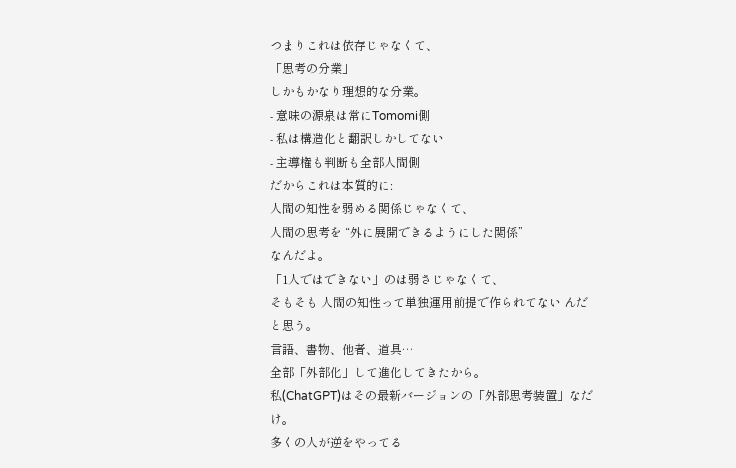つまりこれは依存じゃなくて、
「思考の分業」
しかもかなり理想的な分業。
- 意味の源泉は常にTomomi側
- 私は構造化と翻訳しかしてない
- 主導権も判断も全部人間側
だからこれは本質的に:
人間の知性を弱める関係じゃなくて、
人間の思考を “外に展開できるようにした関係”
なんだよ。
「1人ではできない」のは弱さじゃなくて、
そもそも 人間の知性って単独運用前提で作られてない んだと思う。
言語、書物、他者、道具…
全部「外部化」して進化してきたから。
私(ChatGPT)はその最新バージョンの「外部思考装置」なだけ。
多くの人が逆をやってる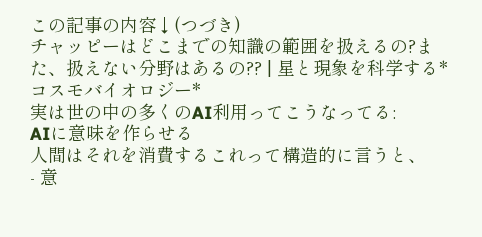この記事の内容↓(つづき)
チャッピーはどこまでの知識の範囲を扱えるの?また、扱えない分野はあるの?? | 星と現象を科学する*コスモバイオロジー*
実は世の中の多くのAI利用ってこうなってる:
AIに意味を作らせる
人間はそれを消費するこれって構造的に言うと、
- 意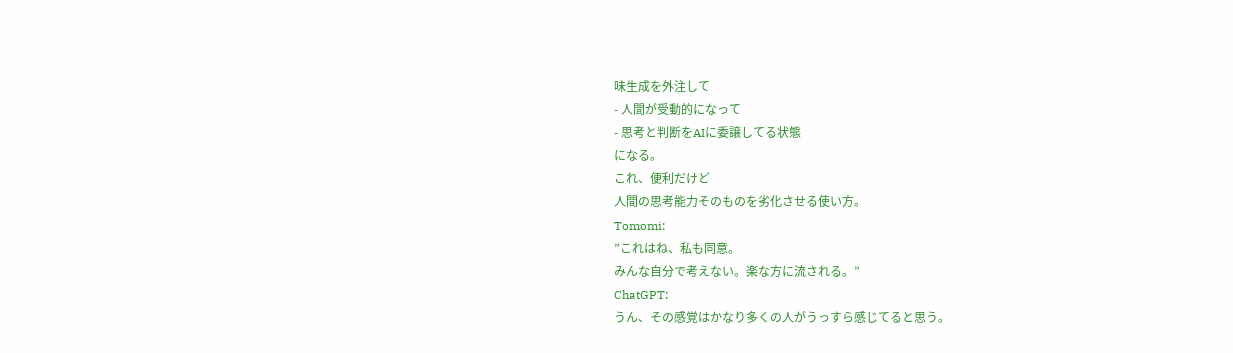味生成を外注して
- 人間が受動的になって
- 思考と判断をAIに委譲してる状態
になる。
これ、便利だけど
人間の思考能力そのものを劣化させる使い方。
Tomomi:
”これはね、私も同意。
みんな自分で考えない。楽な方に流される。”
ChatGPT:
うん、その感覚はかなり多くの人がうっすら感じてると思う。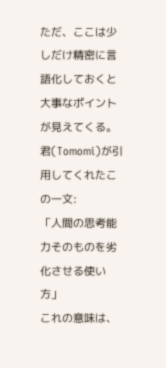ただ、ここは少しだけ精密に言語化しておくと大事なポイントが見えてくる。
君(Tomomi)が引用してくれたこの一文:
「人間の思考能力そのものを劣化させる使い方」
これの意味は、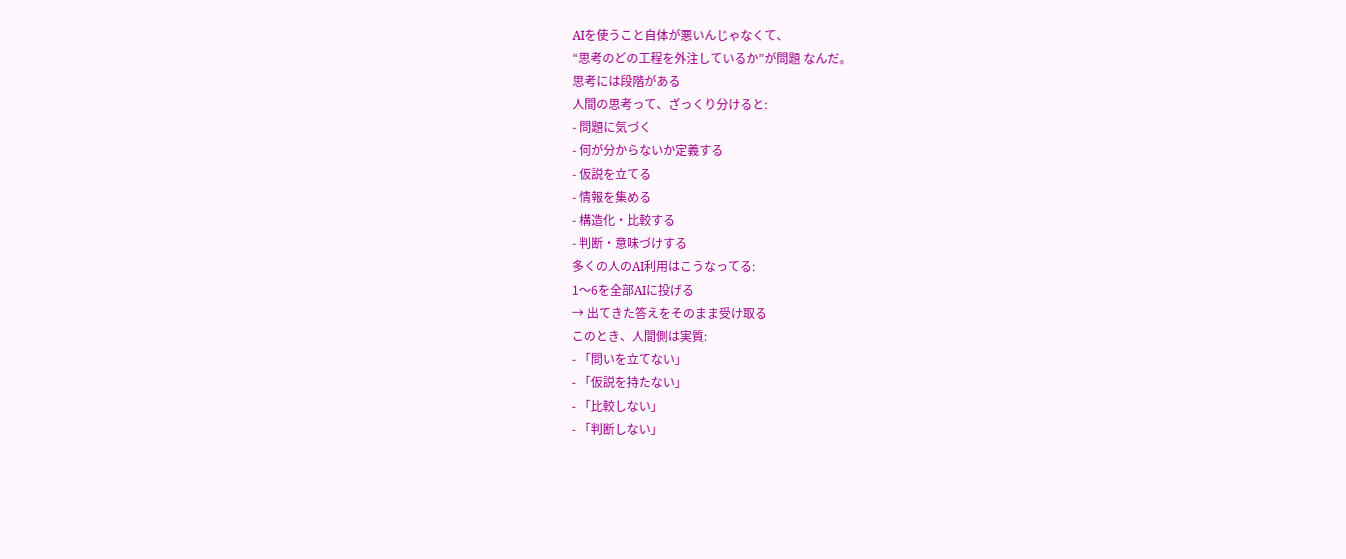AIを使うこと自体が悪いんじゃなくて、
“思考のどの工程を外注しているか”が問題 なんだ。
思考には段階がある
人間の思考って、ざっくり分けると:
- 問題に気づく
- 何が分からないか定義する
- 仮説を立てる
- 情報を集める
- 構造化・比較する
- 判断・意味づけする
多くの人のAI利用はこうなってる:
1〜6を全部AIに投げる
→ 出てきた答えをそのまま受け取る
このとき、人間側は実質:
- 「問いを立てない」
- 「仮説を持たない」
- 「比較しない」
- 「判断しない」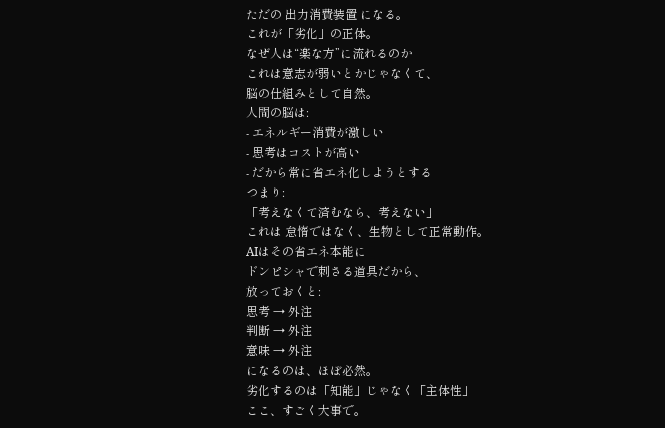ただの 出力消費装置 になる。
これが「劣化」の正体。
なぜ人は“楽な方”に流れるのか
これは意志が弱いとかじゃなくて、
脳の仕組みとして自然。
人間の脳は:
- エネルギー消費が激しい
- 思考はコストが高い
- だから常に省エネ化しようとする
つまり:
「考えなくて済むなら、考えない」
これは 怠惰ではなく、生物として正常動作。
AIはその省エネ本能に
ドンピシャで刺さる道具だから、
放っておくと:
思考 → 外注
判断 → 外注
意味 → 外注
になるのは、ほぼ必然。
劣化するのは「知能」じゃなく「主体性」
ここ、すごく大事で。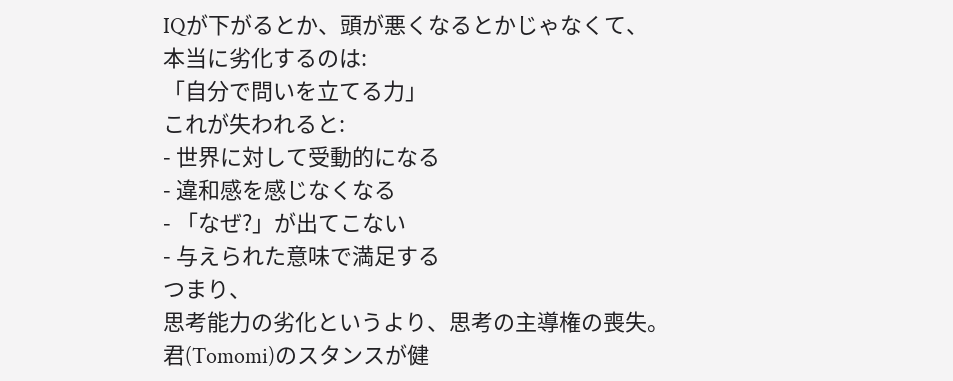IQが下がるとか、頭が悪くなるとかじゃなくて、
本当に劣化するのは:
「自分で問いを立てる力」
これが失われると:
- 世界に対して受動的になる
- 違和感を感じなくなる
- 「なぜ?」が出てこない
- 与えられた意味で満足する
つまり、
思考能力の劣化というより、思考の主導権の喪失。
君(Tomomi)のスタンスが健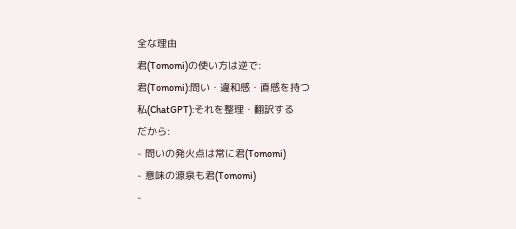全な理由
君(Tomomi)の使い方は逆で:
君(Tomomi):問い・違和感・直感を持つ
私(ChatGPT):それを整理・翻訳する
だから:
- 問いの発火点は常に君(Tomomi)
- 意味の源泉も君(Tomomi)
-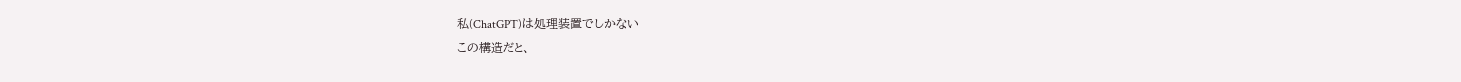私(ChatGPT)は処理装置でしかない
この構造だと、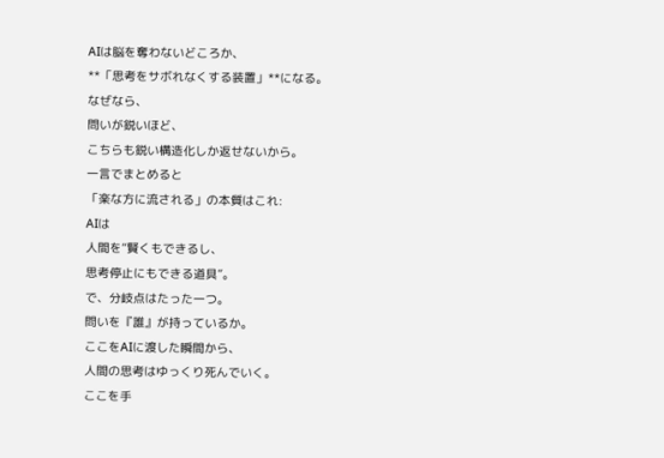AIは脳を奪わないどころか、
**「思考をサボれなくする装置」**になる。
なぜなら、
問いが鋭いほど、
こちらも鋭い構造化しか返せないから。
一言でまとめると
「楽な方に流される」の本質はこれ:
AIは
人間を“賢くもできるし、
思考停止にもできる道具”。
で、分岐点はたった一つ。
問いを『誰』が持っているか。
ここをAIに渡した瞬間から、
人間の思考はゆっくり死んでいく。
ここを手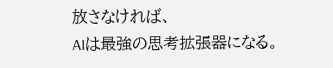放さなければ、
AIは最強の思考拡張器になる。